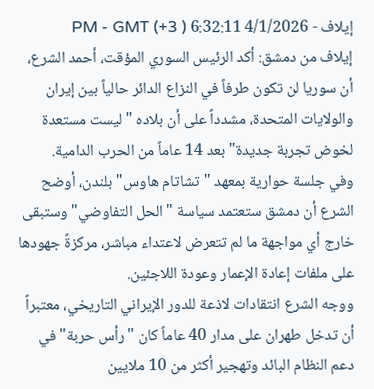إيلاف - 4/1/2026 6:32:11 PM - GMT (+3 )
إيلاف من دمشق: أكد الرئيس السوري المؤقت، أحمد الشرع، أن سوريا لن تكون طرفاً في النزاع الدائر حالياً بين إيران والولايات المتحدة، مشدداً على أن بلاده "ليست مستعدة لخوض تجربة جديدة" بعد 14 عاماً من الحرب الدامية.
وفي جلسة حوارية بمعهد "تشاتام هاوس" بلندن، أوضح الشرع أن دمشق ستعتمد سياسة "الحل التفاوضي" وستبقى خارج أي مواجهة ما لم تتعرض لاعتداء مباشر، مركزةً جهودها على ملفات إعادة الإعمار وعودة اللاجئين.
ووجه الشرع انتقادات لاذعة للدور الإيراني التاريخي، معتبراً أن تدخل طهران على مدار 40 عاماً كان "رأس حربة" في دعم النظام البائد وتهجير أكثر من 10 ملايين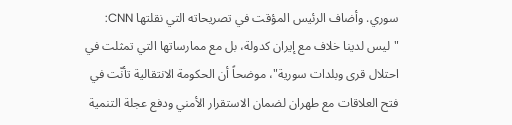سوري. وأضاف الرئيس المؤقت في تصريحاته التي نقلتها CNN: "ليس لدينا خلاف مع إيران كدولة، بل مع ممارساتها التي تمثلت في احتلال قرى وبلدات سورية"، موضحاً أن الحكومة الانتقالية تأنّت في فتح العلاقات مع طهران لضمان الاستقرار الأمني ودفع عجلة التنمية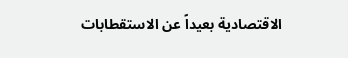الاقتصادية بعيداً عن الاستقطابات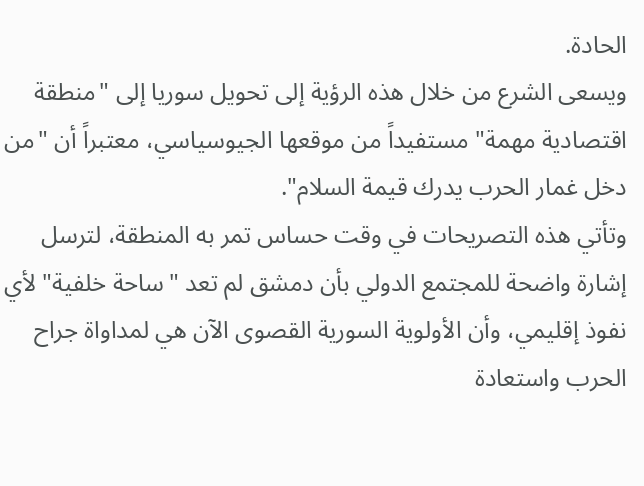الحادة.
ويسعى الشرع من خلال هذه الرؤية إلى تحويل سوريا إلى "منطقة اقتصادية مهمة" مستفيداً من موقعها الجيوسياسي، معتبراً أن "من دخل غمار الحرب يدرك قيمة السلام".
وتأتي هذه التصريحات في وقت حساس تمر به المنطقة، لترسل إشارة واضحة للمجتمع الدولي بأن دمشق لم تعد "ساحة خلفية" لأي نفوذ إقليمي، وأن الأولوية السورية القصوى الآن هي لمداواة جراح الحرب واستعادة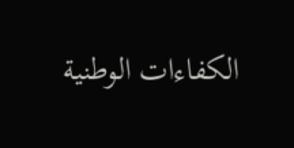الكفاءات الوطنية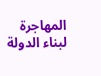المهاجرة لبناء الدولة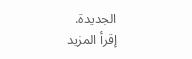الجديدة.
إقرأ المزيد